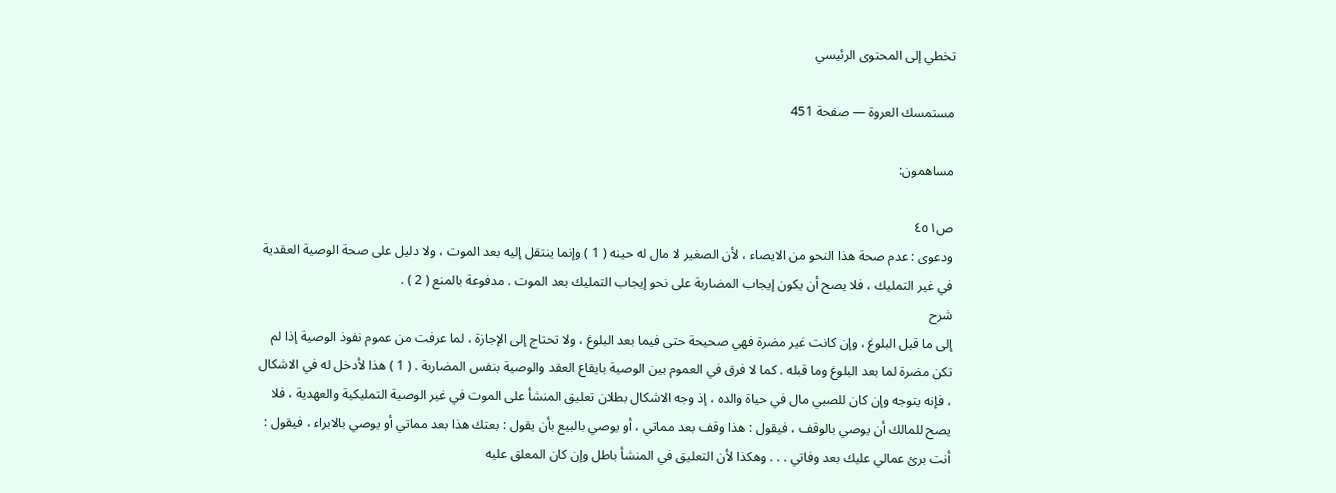تخطي إلى المحتوى الرئيسي

مستمسك العروة — صفحة 451

مساهمون:

ص٤٥١
ودعوى : عدم صحة هذا النحو من الايصاء ، لأن الصغير لا مال له حينه ( 1 ) وإنما ينتقل إليه بعد الموت ، ولا دليل على صحة الوصية العقدية في غير التمليك ، فلا يصح أن يكون إيجاب المضاربة على نحو إيجاب التمليك بعد الموت . مدفوعة بالمنع ( 2 ) .
شرح
إلى ما قبل البلوغ ، وإن كانت غير مضرة فهي صحيحة حتى فيما بعد البلوغ ، ولا تحتاج إلى الإجازة ، لما عرفت من عموم نفوذ الوصية إذا لم تكن مضرة لما بعد البلوغ وما قبله . كما لا فرق في العموم بين الوصية بايقاع العقد والوصية بنفس المضاربة . ( 1 ) هذا لأدخل له في الاشكال ، فإنه يتوجه وإن كان للصبي مال في حياة والده ، إذ وجه الاشكال بطلان تعليق المنشأ على الموت في غير الوصية التمليكية والعهدية ، فلا يصح للمالك أن يوصي بالوقف ، فيقول : هذا وقف بعد مماتي ، أو يوصي بالبيع بأن يقول : بعتك هذا بعد مماتي أو يوصي بالابراء ، فيقول : أنت برئ عمالي عليك بعد وفاتي . . . وهكذا لأن التعليق في المنشأ باطل وإن كان المعلق عليه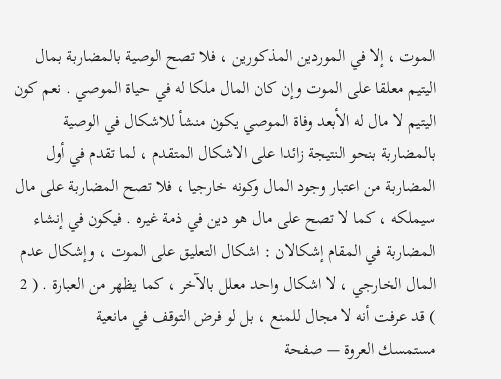الموت ، إلا في الموردين المذكورين ، فلا تصح الوصية بالمضاربة بمال اليتيم معلقا على الموت وإن كان المال ملكا له في حياة الموصي . نعم كون اليتيم لا مال له الأبعد وفاة الموصي يكون منشأ للاشكال في الوصية بالمضاربة بنحو النتيجة زائدا على الاشكال المتقدم ، لما تقدم في أول المضاربة من اعتبار وجود المال وكونه خارجيا ، فلا تصح المضاربة على مال سيملكه ، كما لا تصح على مال هو دين في ذمة غيره . فيكون في إنشاء المضاربة في المقام إشكالان : اشكال التعليق على الموت ، وإشكال عدم المال الخارجي ، لا اشكال واحد معلل بالآخر ، كما يظهر من العبارة . ( 2 ) قد عرفت أنه لا مجال للمنع ، بل لو فرض التوقف في مانعية
مستمسك العروة — صفحة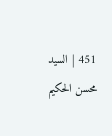451 | السيد محسن الحكيم